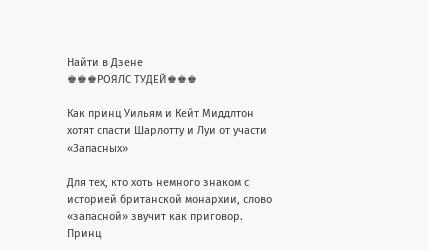Найти в Дзене
♚♚♚РОЯЛС ТУДЕЙ♚♚♚

Как принц Уильям и Кейт Миддлтон хотят спасти Шарлотту и Луи от участи «Запасных»

Для тех, кто хоть немного знаком с историей британской монархии, слово «запасной» звучит как приговор. Принц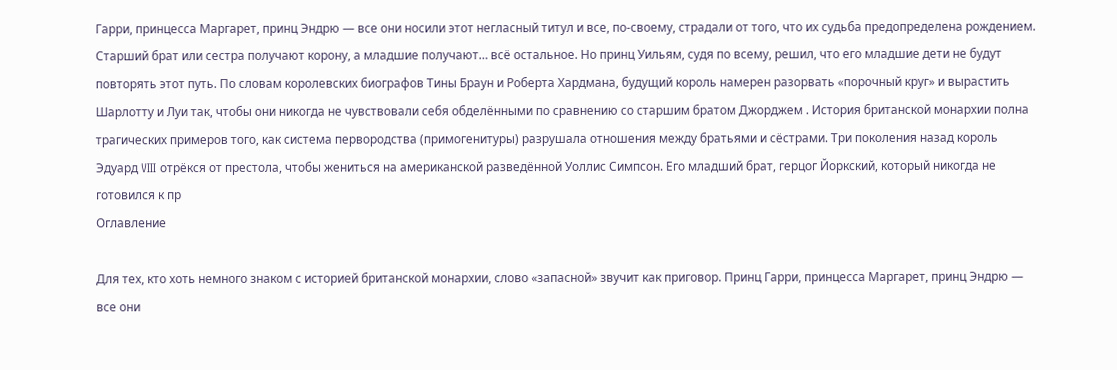Гарри, принцесса Маргарет, принц Эндрю — все они носили этот негласный титул и все, по-своему, страдали от того, что их судьба предопределена рождением. Старший брат или сестра получают корону, а младшие получают… всё остальное. Но принц Уильям, судя по всему, решил, что его младшие дети не будут повторять этот путь. По словам королевских биографов Тины Браун и Роберта Хардмана, будущий король намерен разорвать «порочный круг» и вырастить Шарлотту и Луи так, чтобы они никогда не чувствовали себя обделёнными по сравнению со старшим братом Джорджем . История британской монархии полна трагических примеров того, как система первородства (примогенитуры) разрушала отношения между братьями и сёстрами. Три поколения назад король Эдуард VIII отрёкся от престола, чтобы жениться на американской разведённой Уоллис Симпсон. Его младший брат, герцог Йоркский, который никогда не готовился к пр
Оглавление

Для тех, кто хоть немного знаком с историей британской монархии, слово «запасной» звучит как приговор. Принц Гарри, принцесса Маргарет, принц Эндрю — все они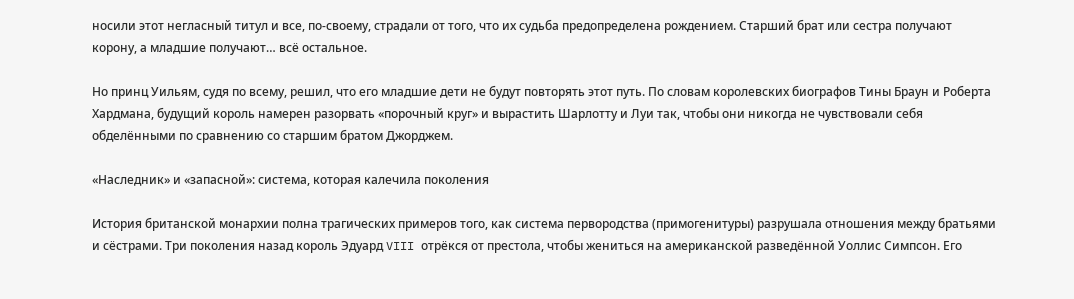носили этот негласный титул и все, по-своему, страдали от того, что их судьба предопределена рождением. Старший брат или сестра получают корону, а младшие получают… всё остальное.

Но принц Уильям, судя по всему, решил, что его младшие дети не будут повторять этот путь. По словам королевских биографов Тины Браун и Роберта Хардмана, будущий король намерен разорвать «порочный круг» и вырастить Шарлотту и Луи так, чтобы они никогда не чувствовали себя обделёнными по сравнению со старшим братом Джорджем.

«Наследник» и «запасной»: система, которая калечила поколения

История британской монархии полна трагических примеров того, как система первородства (примогенитуры) разрушала отношения между братьями и сёстрами. Три поколения назад король Эдуард VIII отрёкся от престола, чтобы жениться на американской разведённой Уоллис Симпсон. Его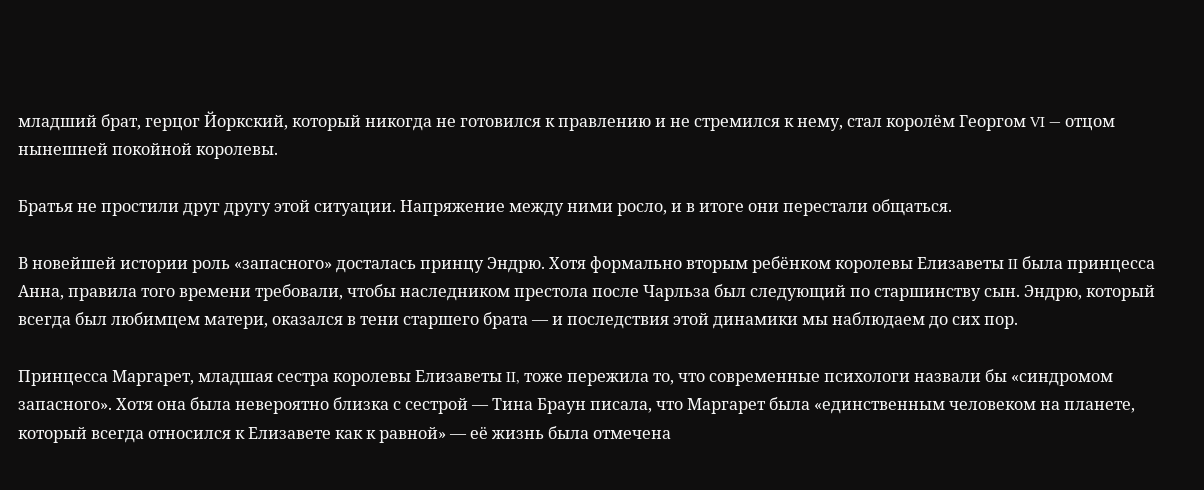младший брат, герцог Йоркский, который никогда не готовился к правлению и не стремился к нему, стал королём Георгом VI — отцом нынешней покойной королевы.

Братья не простили друг другу этой ситуации. Напряжение между ними росло, и в итоге они перестали общаться.

В новейшей истории роль «запасного» досталась принцу Эндрю. Хотя формально вторым ребёнком королевы Елизаветы II была принцесса Анна, правила того времени требовали, чтобы наследником престола после Чарльза был следующий по старшинству сын. Эндрю, который всегда был любимцем матери, оказался в тени старшего брата — и последствия этой динамики мы наблюдаем до сих пор.

Принцесса Маргарет, младшая сестра королевы Елизаветы II, тоже пережила то, что современные психологи назвали бы «синдромом запасного». Хотя она была невероятно близка с сестрой — Тина Браун писала, что Маргарет была «единственным человеком на планете, который всегда относился к Елизавете как к равной» — её жизнь была отмечена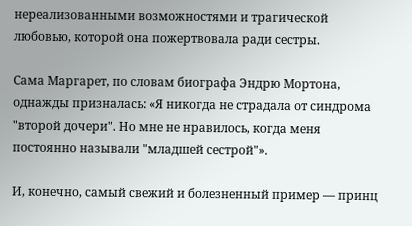нереализованными возможностями и трагической любовью, которой она пожертвовала ради сестры.

Сама Маргарет, по словам биографа Эндрю Мортона, однажды призналась: «Я никогда не страдала от синдрома "второй дочери". Но мне не нравилось, когда меня постоянно называли "младшей сестрой"».

И, конечно, самый свежий и болезненный пример — принц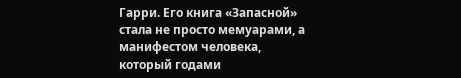Гарри. Его книга «Запасной» стала не просто мемуарами, а манифестом человека, который годами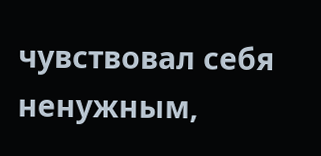чувствовал себя ненужным,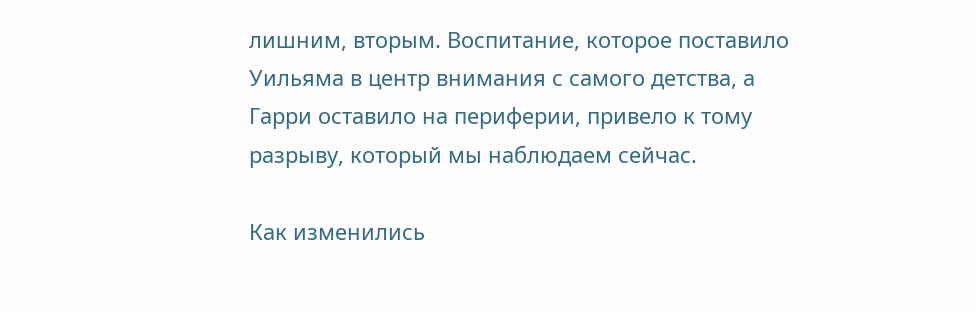лишним, вторым. Воспитание, которое поставило Уильяма в центр внимания с самого детства, а Гарри оставило на периферии, привело к тому разрыву, который мы наблюдаем сейчас.

Как изменились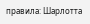правила: Шарлотта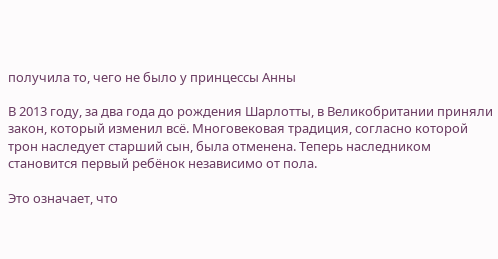получила то, чего не было у принцессы Анны

В 2013 году, за два года до рождения Шарлотты, в Великобритании приняли закон, который изменил всё. Многовековая традиция, согласно которой трон наследует старший сын, была отменена. Теперь наследником становится первый ребёнок независимо от пола.

Это означает, что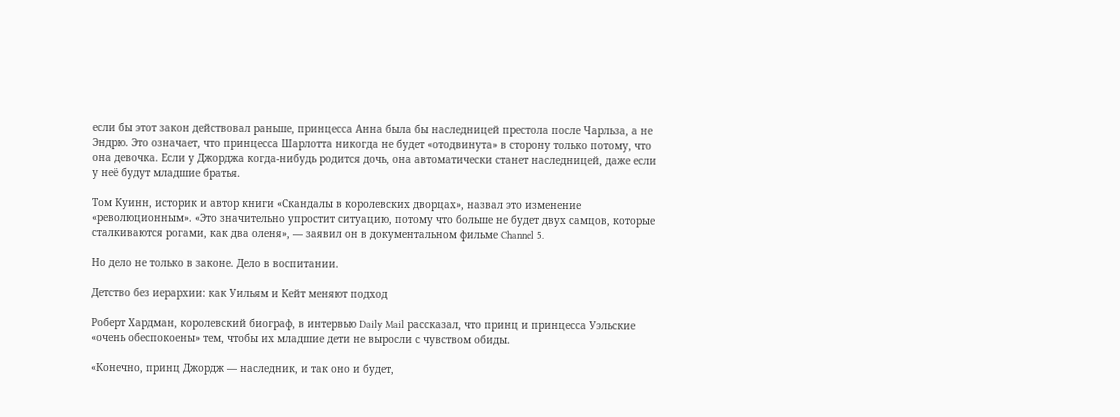если бы этот закон действовал раньше, принцесса Анна была бы наследницей престола после Чарльза, а не Эндрю. Это означает, что принцесса Шарлотта никогда не будет «отодвинута» в сторону только потому, что она девочка. Если у Джорджа когда-нибудь родится дочь, она автоматически станет наследницей, даже если у неё будут младшие братья.

Том Куинн, историк и автор книги «Скандалы в королевских дворцах», назвал это изменение «революционным». «Это значительно упростит ситуацию, потому что больше не будет двух самцов, которые сталкиваются рогами, как два оленя», — заявил он в документальном фильме Channel 5.

Но дело не только в законе. Дело в воспитании.

Детство без иерархии: как Уильям и Кейт меняют подход

Роберт Хардман, королевский биограф, в интервью Daily Mail рассказал, что принц и принцесса Уэльские «очень обеспокоены» тем, чтобы их младшие дети не выросли с чувством обиды.

«Конечно, принц Джордж — наследник, и так оно и будет,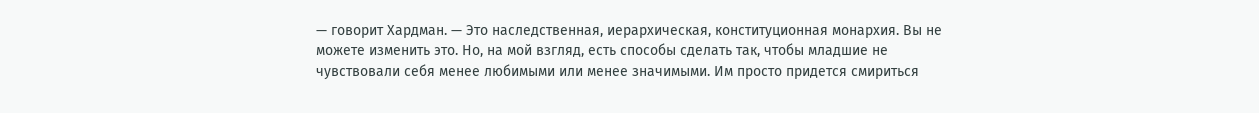— говорит Хардман. — Это наследственная, иерархическая, конституционная монархия. Вы не можете изменить это. Но, на мой взгляд, есть способы сделать так, чтобы младшие не чувствовали себя менее любимыми или менее значимыми. Им просто придется смириться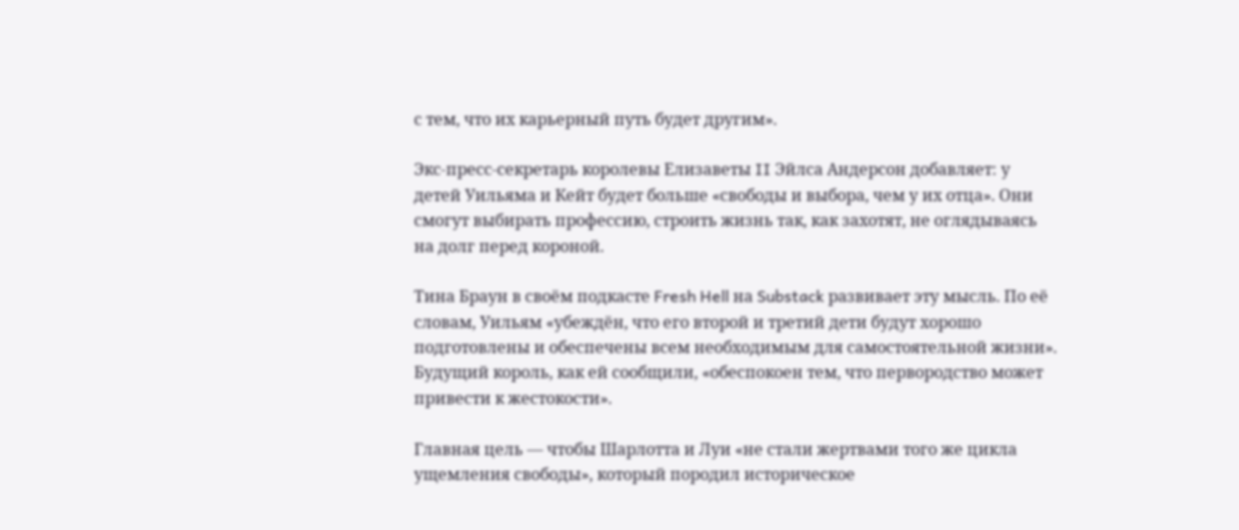с тем, что их карьерный путь будет другим».

Экс-пресс-секретарь королевы Елизаветы II Эйлса Андерсон добавляет: у детей Уильяма и Кейт будет больше «свободы и выбора, чем у их отца». Они смогут выбирать профессию, строить жизнь так, как захотят, не оглядываясь на долг перед короной.

Тина Браун в своём подкасте Fresh Hell на Substack развивает эту мысль. По её словам, Уильям «убеждён, что его второй и третий дети будут хорошо подготовлены и обеспечены всем необходимым для самостоятельной жизни». Будущий король, как ей сообщили, «обеспокоен тем, что первородство может привести к жестокости».

Главная цель — чтобы Шарлотта и Луи «не стали жертвами того же цикла ущемления свободы», который породил историческое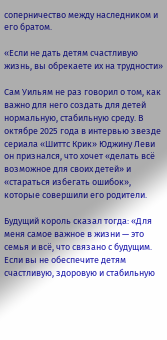соперничество между наследником и его братом.

«Если не дать детям счастливую жизнь, вы обрекаете их на трудности»

Сам Уильям не раз говорил о том, как важно для него создать для детей нормальную, стабильную среду. В октябре 2025 года в интервью звезде сериала «Шиттс Крик» Юджину Леви он признался, что хочет «делать всё возможное для своих детей» и «стараться избегать ошибок», которые совершили его родители.

Будущий король сказал тогда: «Для меня самое важное в жизни — это семья и всё, что связано с будущим. Если вы не обеспечите детям счастливую, здоровую и стабильную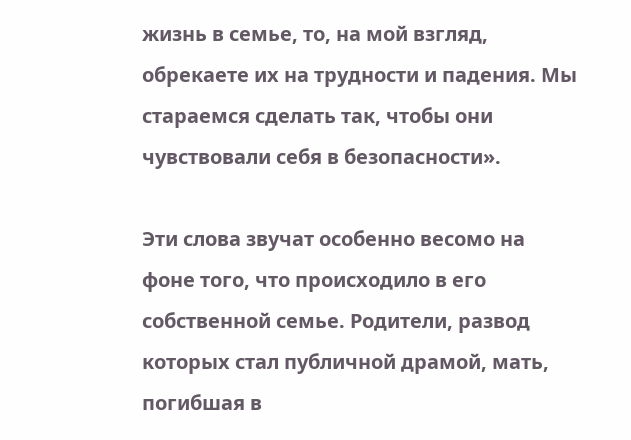жизнь в семье, то, на мой взгляд, обрекаете их на трудности и падения. Мы стараемся сделать так, чтобы они чувствовали себя в безопасности».

Эти слова звучат особенно весомо на фоне того, что происходило в его собственной семье. Родители, развод которых стал публичной драмой, мать, погибшая в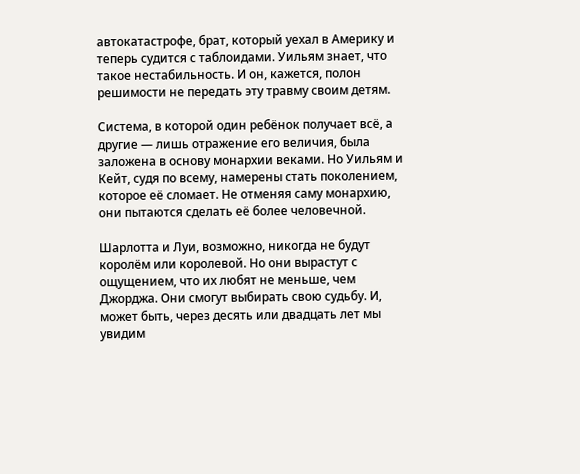автокатастрофе, брат, который уехал в Америку и теперь судится с таблоидами. Уильям знает, что такое нестабильность. И он, кажется, полон решимости не передать эту травму своим детям.

Система, в которой один ребёнок получает всё, а другие — лишь отражение его величия, была заложена в основу монархии веками. Но Уильям и Кейт, судя по всему, намерены стать поколением, которое её сломает. Не отменяя саму монархию, они пытаются сделать её более человечной.

Шарлотта и Луи, возможно, никогда не будут королём или королевой. Но они вырастут с ощущением, что их любят не меньше, чем Джорджа. Они смогут выбирать свою судьбу. И, может быть, через десять или двадцать лет мы увидим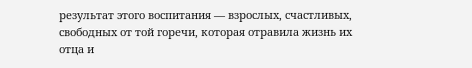результат этого воспитания — взрослых, счастливых, свободных от той горечи, которая отравила жизнь их отца и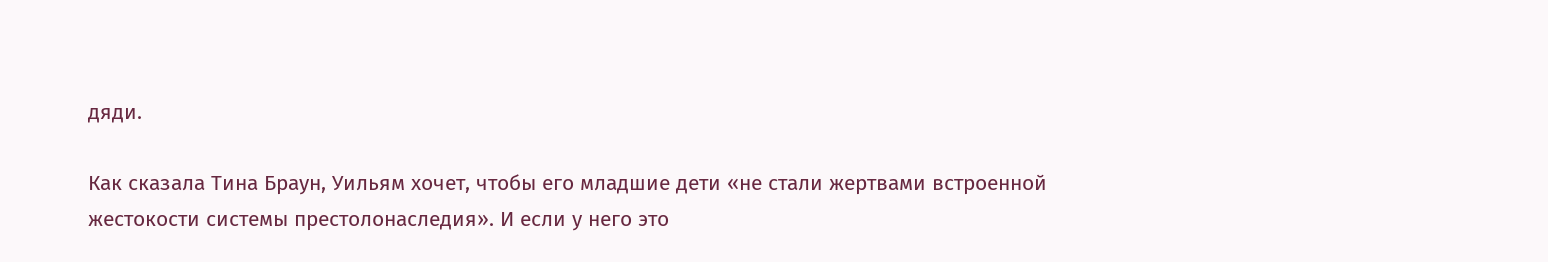дяди.

Как сказала Тина Браун, Уильям хочет, чтобы его младшие дети «не стали жертвами встроенной жестокости системы престолонаследия». И если у него это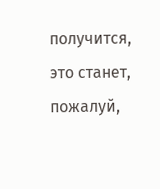получится, это станет, пожалуй,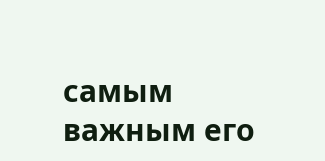самым важным его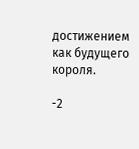достижением как будущего короля.

-2